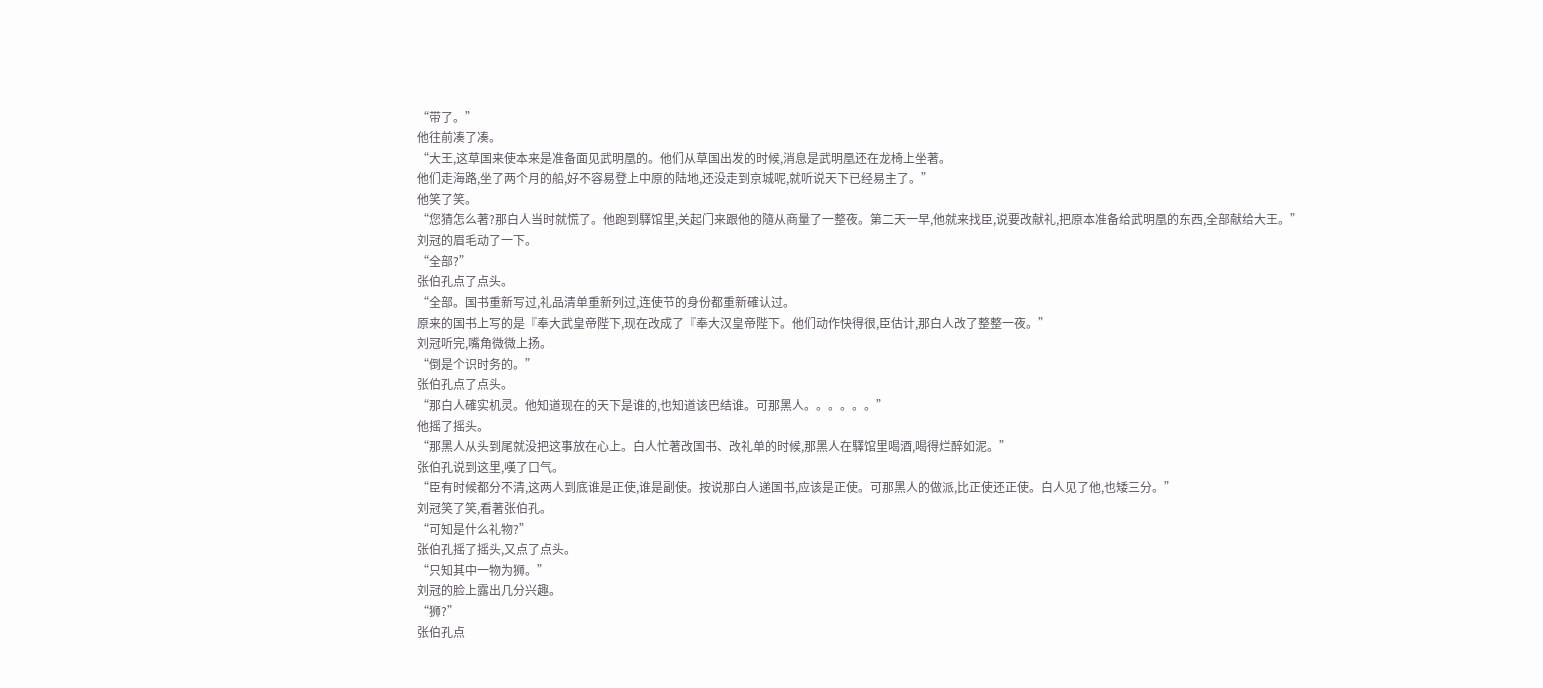“带了。”
他往前凑了凑。
“大王,这草国来使本来是准备面见武明凰的。他们从草国出发的时候,消息是武明凰还在龙椅上坐著。
他们走海路,坐了两个月的船,好不容易登上中原的陆地,还没走到京城呢,就听说天下已经易主了。”
他笑了笑。
“您猜怎么著?那白人当时就慌了。他跑到驛馆里,关起门来跟他的隨从商量了一整夜。第二天一早,他就来找臣,说要改献礼,把原本准备给武明凰的东西,全部献给大王。”
刘冠的眉毛动了一下。
“全部?”
张伯孔点了点头。
“全部。国书重新写过,礼品清单重新列过,连使节的身份都重新確认过。
原来的国书上写的是『奉大武皇帝陛下,现在改成了『奉大汉皇帝陛下。他们动作快得很,臣估计,那白人改了整整一夜。”
刘冠听完,嘴角微微上扬。
“倒是个识时务的。”
张伯孔点了点头。
“那白人確实机灵。他知道现在的天下是谁的,也知道该巴结谁。可那黑人。。。。。。”
他摇了摇头。
“那黑人从头到尾就没把这事放在心上。白人忙著改国书、改礼单的时候,那黑人在驛馆里喝酒,喝得烂醉如泥。”
张伯孔说到这里,嘆了口气。
“臣有时候都分不清,这两人到底谁是正使,谁是副使。按说那白人递国书,应该是正使。可那黑人的做派,比正使还正使。白人见了他,也矮三分。”
刘冠笑了笑,看著张伯孔。
“可知是什么礼物?”
张伯孔摇了摇头,又点了点头。
“只知其中一物为狮。”
刘冠的脸上露出几分兴趣。
“狮?”
张伯孔点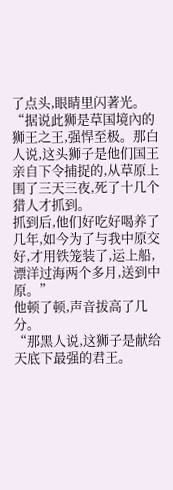了点头,眼睛里闪著光。
“据说此狮是草国境內的狮王之王,强悍至极。那白人说,这头狮子是他们国王亲自下令捕捉的,从草原上围了三天三夜,死了十几个猎人才抓到。
抓到后,他们好吃好喝养了几年,如今为了与我中原交好,才用铁笼装了,运上船,漂洋过海两个多月,送到中原。”
他顿了顿,声音拔高了几分。
“那黑人说,这狮子是献给天底下最强的君王。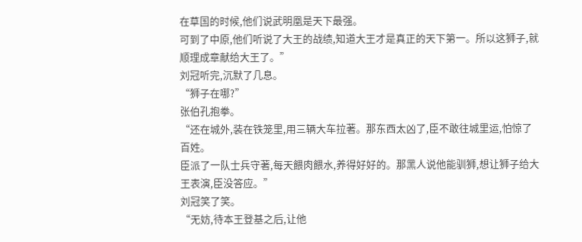在草国的时候,他们说武明凰是天下最强。
可到了中原,他们听说了大王的战绩,知道大王才是真正的天下第一。所以这狮子,就顺理成章献给大王了。”
刘冠听完,沉默了几息。
“狮子在哪?”
张伯孔抱拳。
“还在城外,装在铁笼里,用三辆大车拉著。那东西太凶了,臣不敢往城里运,怕惊了百姓。
臣派了一队士兵守著,每天餵肉餵水,养得好好的。那黑人说他能驯狮,想让狮子给大王表演,臣没答应。”
刘冠笑了笑。
“无妨,待本王登基之后,让他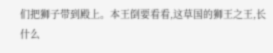们把狮子带到殿上。本王倒要看看,这草国的狮王之王,长什么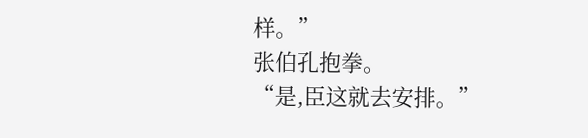样。”
张伯孔抱拳。
“是,臣这就去安排。”